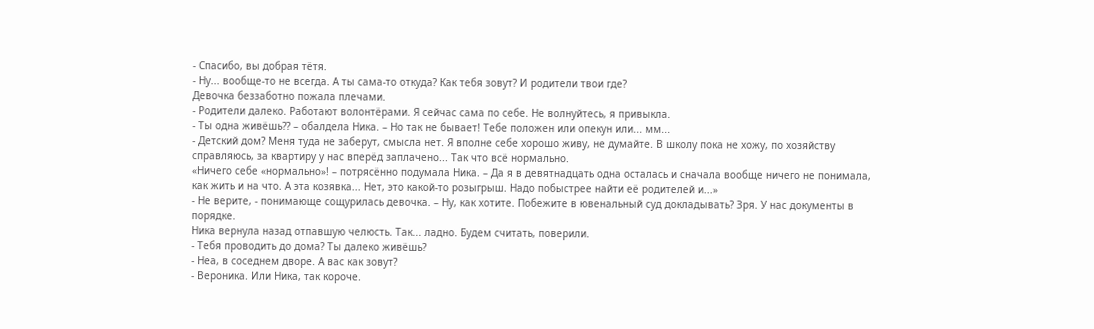- Спасибо, вы добрая тётя.
- Ну... вообще-то не всегда. А ты сама-то откуда? Как тебя зовут? И родители твои где?
Девочка беззаботно пожала плечами.
- Родители далеко. Работают волонтёрами. Я сейчас сама по себе. Не волнуйтесь, я привыкла.
- Ты одна живёшь?? – обалдела Ника. – Но так не бывает! Тебе положен или опекун или... мм...
- Детский дом? Меня туда не заберут, смысла нет. Я вполне себе хорошо живу, не думайте. В школу пока не хожу, по хозяйству справляюсь, за квартиру у нас вперёд заплачено... Так что всё нормально.
«Ничего себе «нормально»! – потрясённо подумала Ника. – Да я в девятнадцать одна осталась и сначала вообще ничего не понимала, как жить и на что. А эта козявка... Нет, это какой-то розыгрыш. Надо побыстрее найти её родителей и...»
- Не верите, - понимающе сощурилась девочка. – Ну, как хотите. Побежите в ювенальный суд докладывать? Зря. У нас документы в порядке.
Ника вернула назад отпавшую челюсть. Так... ладно. Будем считать, поверили.
- Тебя проводить до дома? Ты далеко живёшь?
- Неа, в соседнем дворе. А вас как зовут?
- Вероника. Или Ника, так короче.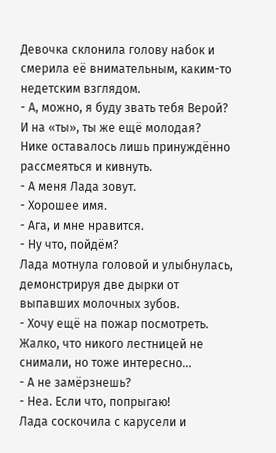Девочка склонила голову набок и смерила её внимательным, каким-то недетским взглядом.
- А, можно, я буду звать тебя Верой? И на «ты», ты же ещё молодая?
Нике оставалось лишь принуждённо рассмеяться и кивнуть.
- А меня Лада зовут.
- Хорошее имя.
- Ага, и мне нравится.
- Ну что, пойдём?
Лада мотнула головой и улыбнулась, демонстрируя две дырки от выпавших молочных зубов.
- Хочу ещё на пожар посмотреть. Жалко, что никого лестницей не снимали, но тоже интересно...
- А не замёрзнешь?
- Неа. Если что, попрыгаю!
Лада соскочила с карусели и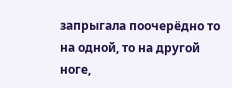запрыгала поочерёдно то на одной, то на другой ноге,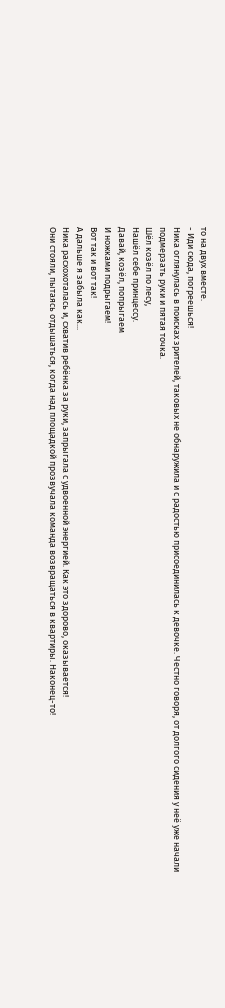то на двух вместе.
- Иди сюда, погреешься!
Ника оглянулась в поисках зрителей, таковых не обнаружила и с радостью присоединилась к девочке. Честно говоря, от долгого сидения у неё уже начали подмерзать руки и пятая точка.
Шёл козёл по лесу,
Нашёл себе принцессу.
Давай, козёл, попрыгаем
И ножками подрыгаем!
Вот так и вот так!
А дальше я забыла как...
Ника расхохоталась и, схватив ребёнка за руки, запрыгала с удвоенной энергией. Как это здорово, оказывается!
Они стояли, пытаясь отдышаться, когда над площадкой прозвучала команда возвращаться в квартиры. Наконец-то!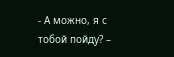- А можно, я с тобой пойду? –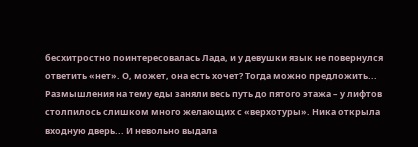бесхитростно поинтересовалась Лада, и у девушки язык не повернулся ответить «нет». О, может, она есть хочет? Тогда можно предложить...
Размышления на тему еды заняли весь путь до пятого этажа – у лифтов столпилось слишком много желающих с «верхотуры». Ника открыла входную дверь... И невольно выдала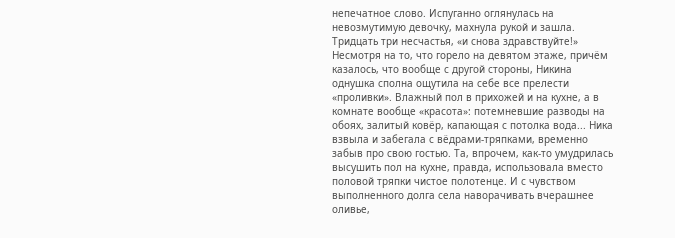непечатное слово. Испуганно оглянулась на невозмутимую девочку, махнула рукой и зашла. Тридцать три несчастья, «и снова здравствуйте!»
Несмотря на то, что горело на девятом этаже, причём казалось, что вообще с другой стороны, Никина однушка сполна ощутила на себе все прелести «проливки». Влажный пол в прихожей и на кухне, а в комнате вообще «красота»: потемневшие разводы на обоях, залитый ковёр, капающая с потолка вода... Ника взвыла и забегала с вёдрами-тряпками, временно забыв про свою гостью. Та, впрочем, как-то умудрилась высушить пол на кухне, правда, использовала вместо половой тряпки чистое полотенце. И с чувством выполненного долга села наворачивать вчерашнее оливье,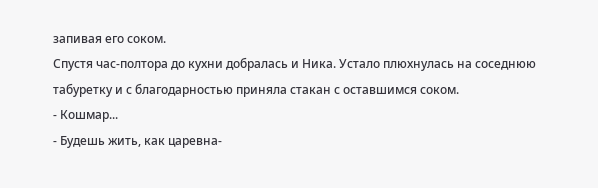запивая его соком.
Спустя час-полтора до кухни добралась и Ника. Устало плюхнулась на соседнюю табуретку и с благодарностью приняла стакан с оставшимся соком.
- Кошмар...
- Будешь жить, как царевна-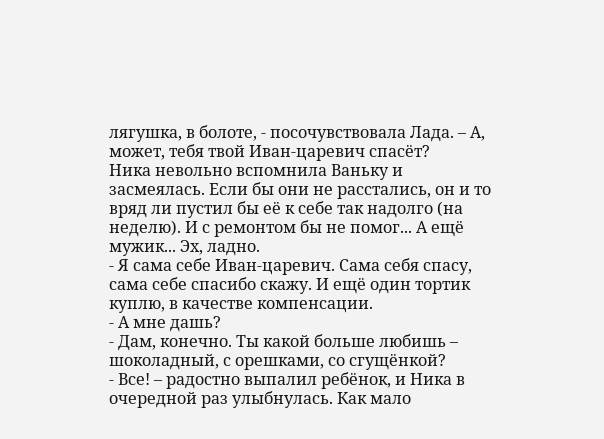лягушка, в болоте, - посочувствовала Лада. – А, может, тебя твой Иван-царевич спасёт?
Ника невольно вспомнила Ваньку и засмеялась. Если бы они не расстались, он и то вряд ли пустил бы её к себе так надолго (на неделю). И с ремонтом бы не помог... А ещё мужик... Эх, ладно.
- Я сама себе Иван-царевич. Сама себя спасу, сама себе спасибо скажу. И ещё один тортик куплю, в качестве компенсации.
- А мне дашь?
- Дам, конечно. Ты какой больше любишь – шоколадный, с орешками, со сгущёнкой?
- Все! – радостно выпалил ребёнок, и Ника в очередной раз улыбнулась. Как мало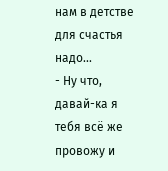нам в детстве для счастья надо...
- Ну что, давай-ка я тебя всё же провожу и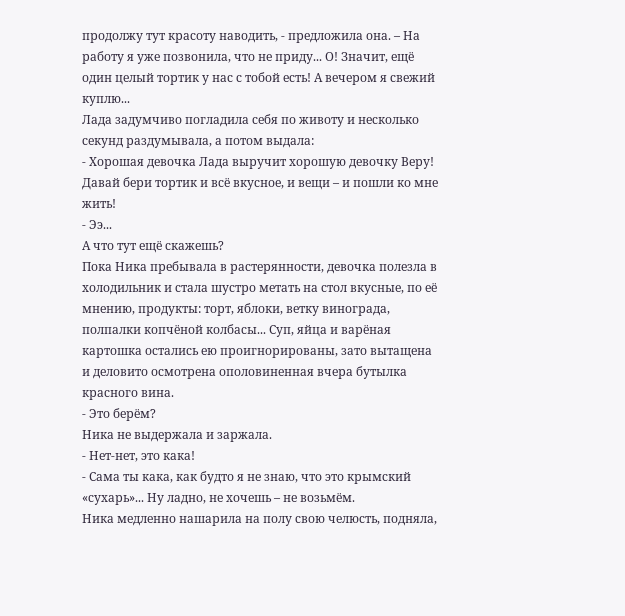продолжу тут красоту наводить, - предложила она. – На работу я уже позвонила, что не приду... О! Значит, ещё один целый тортик у нас с тобой есть! А вечером я свежий куплю...
Лада задумчиво погладила себя по животу и несколько секунд раздумывала, а потом выдала:
- Хорошая девочка Лада выручит хорошую девочку Веру! Давай бери тортик и всё вкусное, и вещи – и пошли ко мне жить!
- Ээ...
А что тут ещё скажешь?
Пока Ника пребывала в растерянности, девочка полезла в холодильник и стала шустро метать на стол вкусные, по её мнению, продукты: торт, яблоки, ветку винограда, полпалки копчёной колбасы... Суп, яйца и варёная картошка остались ею проигнорированы, зато вытащена и деловито осмотрена ополовиненная вчера бутылка красного вина.
- Это берём?
Ника не выдержала и заржала.
- Нет-нет, это кака!
- Сама ты кака, как будто я не знаю, что это крымский «сухарь»... Ну ладно, не хочешь – не возьмём.
Ника медленно нашарила на полу свою челюсть, подняла,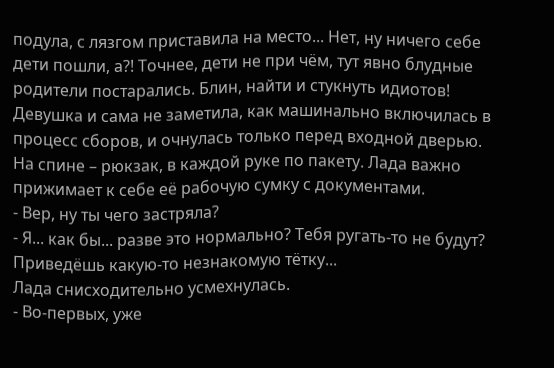подула, с лязгом приставила на место... Нет, ну ничего себе дети пошли, а?! Точнее, дети не при чём, тут явно блудные родители постарались. Блин, найти и стукнуть идиотов!
Девушка и сама не заметила, как машинально включилась в процесс сборов, и очнулась только перед входной дверью. На спине – рюкзак, в каждой руке по пакету. Лада важно прижимает к себе её рабочую сумку с документами.
- Вер, ну ты чего застряла?
- Я... как бы... разве это нормально? Тебя ругать-то не будут? Приведёшь какую-то незнакомую тётку...
Лада снисходительно усмехнулась.
- Во-первых, уже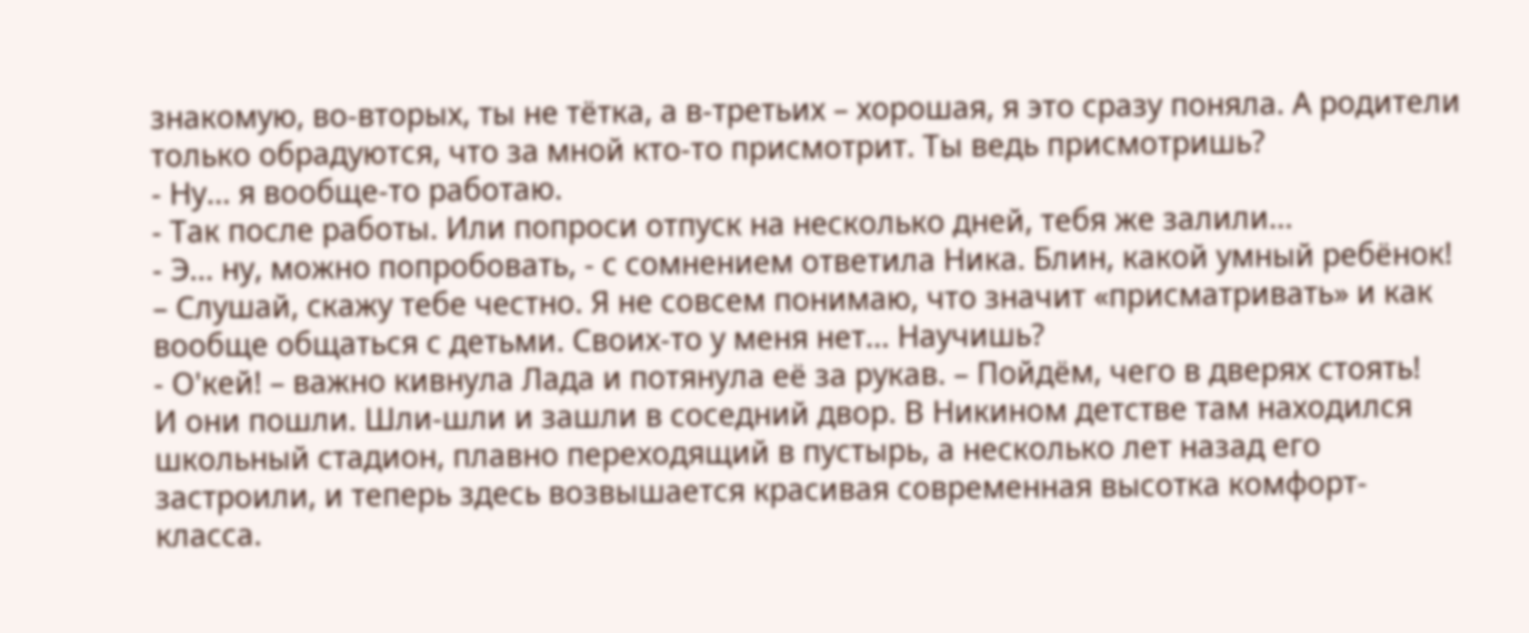знакомую, во-вторых, ты не тётка, а в-третьих – хорошая, я это сразу поняла. А родители только обрадуются, что за мной кто-то присмотрит. Ты ведь присмотришь?
- Ну... я вообще-то работаю.
- Так после работы. Или попроси отпуск на несколько дней, тебя же залили...
- Э... ну, можно попробовать, - с сомнением ответила Ника. Блин, какой умный ребёнок! – Слушай, скажу тебе честно. Я не совсем понимаю, что значит «присматривать» и как вообще общаться с детьми. Своих-то у меня нет... Научишь?
- О'кей! – важно кивнула Лада и потянула её за рукав. – Пойдём, чего в дверях стоять!
И они пошли. Шли-шли и зашли в соседний двор. В Никином детстве там находился школьный стадион, плавно переходящий в пустырь, а несколько лет назад его застроили, и теперь здесь возвышается красивая современная высотка комфорт-класса.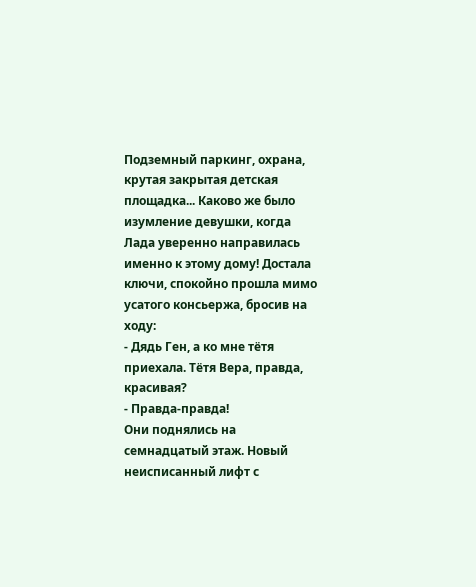Подземный паркинг, охрана, крутая закрытая детская площадка... Каково же было изумление девушки, когда Лада уверенно направилась именно к этому дому! Достала ключи, спокойно прошла мимо усатого консьержа, бросив на ходу:
- Дядь Ген, а ко мне тётя приехала. Тётя Вера, правда, красивая?
- Правда-правда!
Они поднялись на семнадцатый этаж. Новый неисписанный лифт с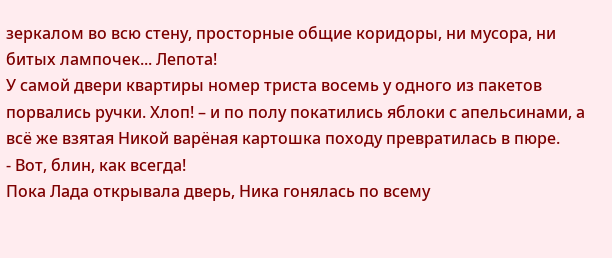зеркалом во всю стену, просторные общие коридоры, ни мусора, ни битых лампочек... Лепота!
У самой двери квартиры номер триста восемь у одного из пакетов порвались ручки. Хлоп! – и по полу покатились яблоки с апельсинами, а всё же взятая Никой варёная картошка походу превратилась в пюре.
- Вот, блин, как всегда!
Пока Лада открывала дверь, Ника гонялась по всему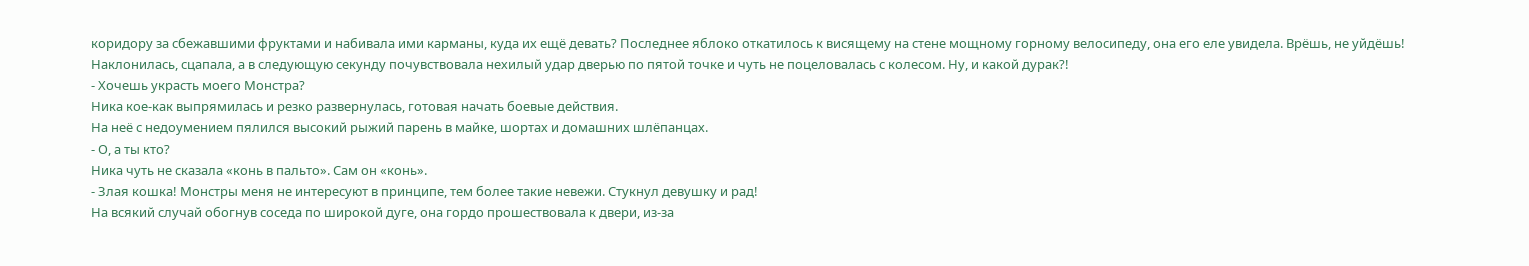коридору за сбежавшими фруктами и набивала ими карманы, куда их ещё девать? Последнее яблоко откатилось к висящему на стене мощному горному велосипеду, она его еле увидела. Врёшь, не уйдёшь! Наклонилась, сцапала, а в следующую секунду почувствовала нехилый удар дверью по пятой точке и чуть не поцеловалась с колесом. Ну, и какой дурак?!
- Хочешь украсть моего Монстра?
Ника кое-как выпрямилась и резко развернулась, готовая начать боевые действия.
На неё с недоумением пялился высокий рыжий парень в майке, шортах и домашних шлёпанцах.
- О, а ты кто?
Ника чуть не сказала «конь в пальто». Сам он «конь».
- Злая кошка! Монстры меня не интересуют в принципе, тем более такие невежи. Стукнул девушку и рад!
На всякий случай обогнув соседа по широкой дуге, она гордо прошествовала к двери, из-за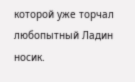которой уже торчал любопытный Ладин носик.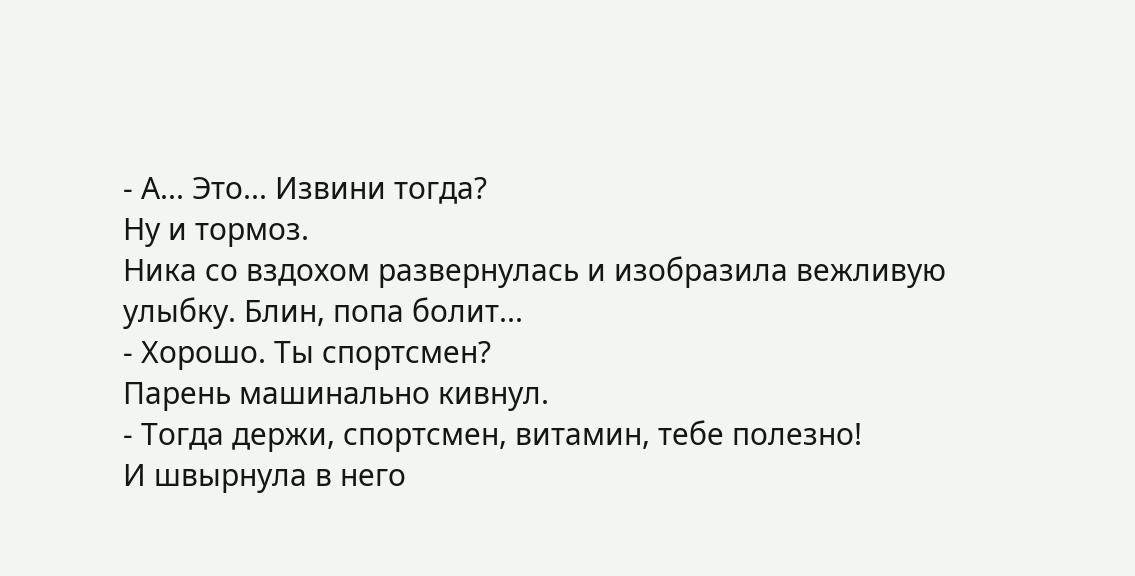- А... Это... Извини тогда?
Ну и тормоз.
Ника со вздохом развернулась и изобразила вежливую улыбку. Блин, попа болит...
- Хорошо. Ты спортсмен?
Парень машинально кивнул.
- Тогда держи, спортсмен, витамин, тебе полезно!
И швырнула в него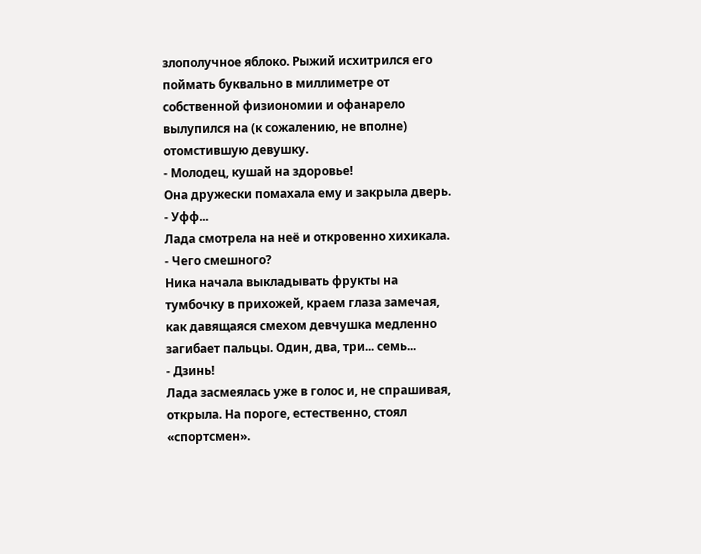злополучное яблоко. Рыжий исхитрился его поймать буквально в миллиметре от собственной физиономии и офанарело вылупился на (к сожалению, не вполне) отомстившую девушку.
- Молодец, кушай на здоровье!
Она дружески помахала ему и закрыла дверь.
- Уфф...
Лада смотрела на неё и откровенно хихикала.
- Чего смешного?
Ника начала выкладывать фрукты на тумбочку в прихожей, краем глаза замечая, как давящаяся смехом девчушка медленно загибает пальцы. Один, два, три... семь...
- Дзинь!
Лада засмеялась уже в голос и, не спрашивая, открыла. На пороге, естественно, стоял «спортсмен».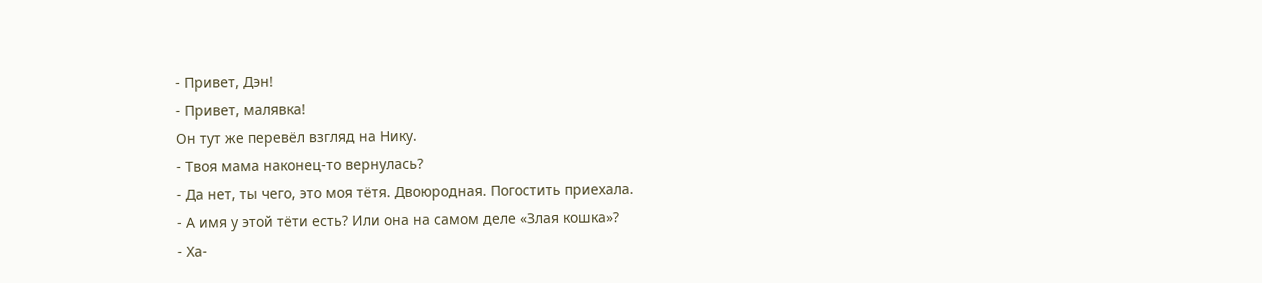- Привет, Дэн!
- Привет, малявка!
Он тут же перевёл взгляд на Нику.
- Твоя мама наконец-то вернулась?
- Да нет, ты чего, это моя тётя. Двоюродная. Погостить приехала.
- А имя у этой тёти есть? Или она на самом деле «Злая кошка»?
- Ха-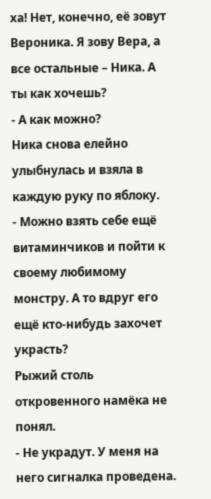ха! Нет, конечно, её зовут Вероника. Я зову Вера, а все остальные – Ника. А ты как хочешь?
- А как можно?
Ника снова елейно улыбнулась и взяла в каждую руку по яблоку.
- Можно взять себе ещё витаминчиков и пойти к своему любимому монстру. А то вдруг его ещё кто-нибудь захочет украсть?
Рыжий столь откровенного намёка не понял.
- Не украдут. У меня на него сигналка проведена.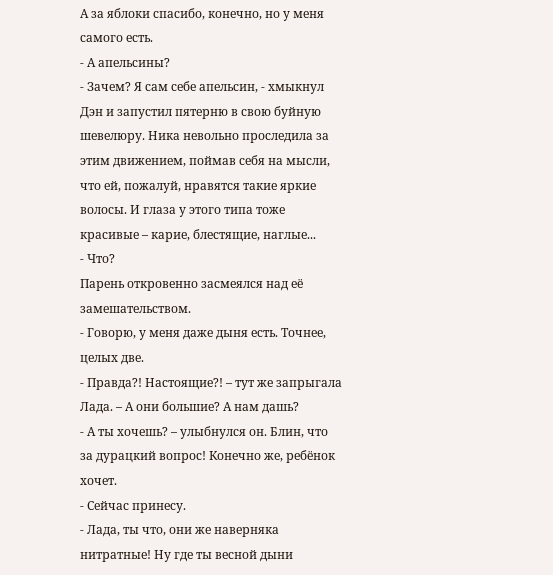А за яблоки спасибо, конечно, но у меня самого есть.
- А апельсины?
- Зачем? Я сам себе апельсин, - хмыкнул Дэн и запустил пятерню в свою буйную шевелюру. Ника невольно проследила за этим движением, поймав себя на мысли, что ей, пожалуй, нравятся такие яркие волосы. И глаза у этого типа тоже красивые – карие, блестящие, наглые...
- Что?
Парень откровенно засмеялся над её замешательством.
- Говорю, у меня даже дыня есть. Точнее, целых две.
- Правда?! Настоящие?! – тут же запрыгала Лада. – А они большие? А нам дашь?
- А ты хочешь? – улыбнулся он. Блин, что за дурацкий вопрос! Конечно же, ребёнок хочет.
- Сейчас принесу.
- Лада, ты что, они же наверняка нитратные! Ну где ты весной дыни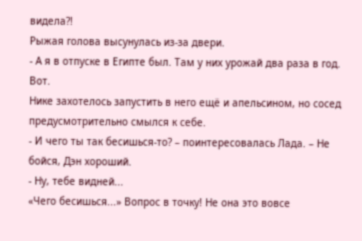видела?!
Рыжая голова высунулась из-за двери.
- А я в отпуске в Египте был. Там у них урожай два раза в год. Вот.
Нике захотелось запустить в него ещё и апельсином, но сосед предусмотрительно смылся к себе.
- И чего ты так бесишься-то? – поинтересовалась Лада. – Не бойся, Дэн хороший.
- Ну, тебе видней...
«Чего бесишься...» Вопрос в точку! Не она это вовсе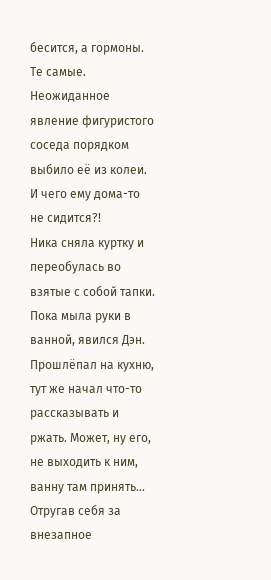бесится, а гормоны. Те самые. Неожиданное явление фигуристого соседа порядком выбило её из колеи. И чего ему дома-то не сидится?!
Ника сняла куртку и переобулась во взятые с собой тапки. Пока мыла руки в ванной, явился Дэн. Прошлёпал на кухню, тут же начал что-то рассказывать и ржать. Может, ну его, не выходить к ним, ванну там принять... Отругав себя за внезапное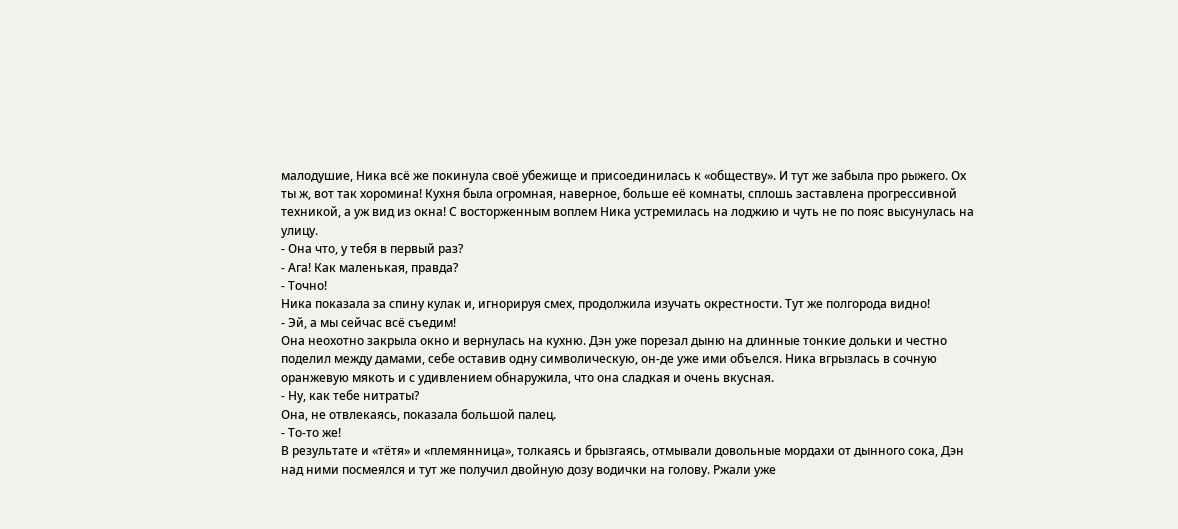малодушие, Ника всё же покинула своё убежище и присоединилась к «обществу». И тут же забыла про рыжего. Ох ты ж, вот так хоромина! Кухня была огромная, наверное, больше её комнаты, сплошь заставлена прогрессивной техникой, а уж вид из окна! С восторженным воплем Ника устремилась на лоджию и чуть не по пояс высунулась на улицу.
- Она что, у тебя в первый раз?
- Ага! Как маленькая, правда?
- Точно!
Ника показала за спину кулак и, игнорируя смех, продолжила изучать окрестности. Тут же полгорода видно!
- Эй, а мы сейчас всё съедим!
Она неохотно закрыла окно и вернулась на кухню. Дэн уже порезал дыню на длинные тонкие дольки и честно поделил между дамами, себе оставив одну символическую, он-де уже ими объелся. Ника вгрызлась в сочную оранжевую мякоть и с удивлением обнаружила, что она сладкая и очень вкусная.
- Ну, как тебе нитраты?
Она, не отвлекаясь, показала большой палец.
- То-то же!
В результате и «тётя» и «племянница», толкаясь и брызгаясь, отмывали довольные мордахи от дынного сока, Дэн над ними посмеялся и тут же получил двойную дозу водички на голову. Ржали уже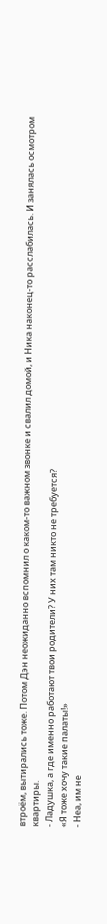втроём, вытирались тоже. Потом Дэн неожиданно вспомнил о каком-то важном звонке и свалил домой, и Ника наконец-то расслабилась. И занялась осмотром квартиры.
- Ладушка, а где именно работают твои родители? У них там никто не требуется?
«Я тоже хочу такие палаты!»
- Неа, им не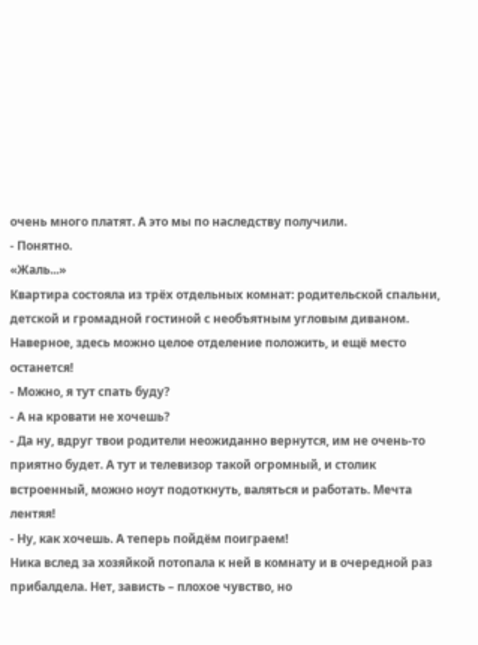очень много платят. А это мы по наследству получили.
- Понятно.
«Жаль...»
Квартира состояла из трёх отдельных комнат: родительской спальни, детской и громадной гостиной с необъятным угловым диваном. Наверное, здесь можно целое отделение положить, и ещё место останется!
- Можно, я тут спать буду?
- А на кровати не хочешь?
- Да ну, вдруг твои родители неожиданно вернутся, им не очень-то приятно будет. А тут и телевизор такой огромный, и столик встроенный, можно ноут подоткнуть, валяться и работать. Мечта лентяя!
- Ну, как хочешь. А теперь пойдём поиграем!
Ника вслед за хозяйкой потопала к ней в комнату и в очередной раз прибалдела. Нет, зависть – плохое чувство, но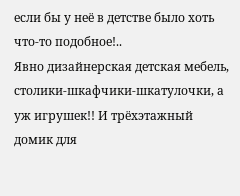если бы у неё в детстве было хоть что-то подобное!..
Явно дизайнерская детская мебель, столики-шкафчики-шкатулочки, а уж игрушек!! И трёхэтажный домик для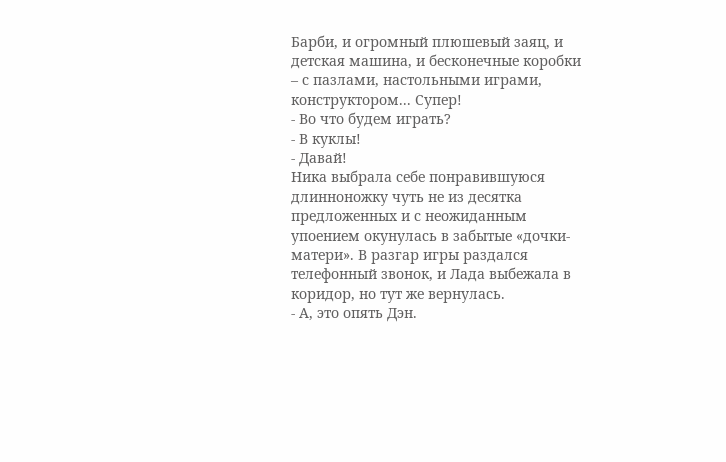Барби, и огромный плюшевый заяц, и детская машина, и бесконечные коробки – с пазлами, настольными играми, конструктором... Супер!
- Во что будем играть?
- В куклы!
- Давай!
Ника выбрала себе понравившуюся длинноножку чуть не из десятка предложенных и с неожиданным упоением окунулась в забытые «дочки-матери». В разгар игры раздался телефонный звонок, и Лада выбежала в коридор, но тут же вернулась.
- А, это опять Дэн.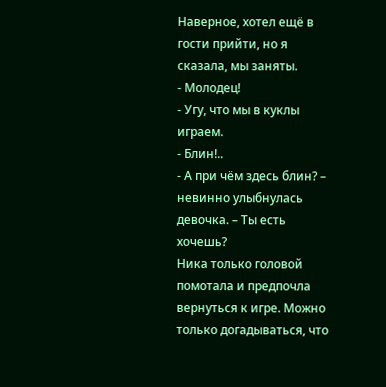Наверное, хотел ещё в гости прийти, но я сказала, мы заняты.
- Молодец!
- Угу, что мы в куклы играем.
- Блин!..
- А при чём здесь блин? – невинно улыбнулась девочка. – Ты есть хочешь?
Ника только головой помотала и предпочла вернуться к игре. Можно только догадываться, что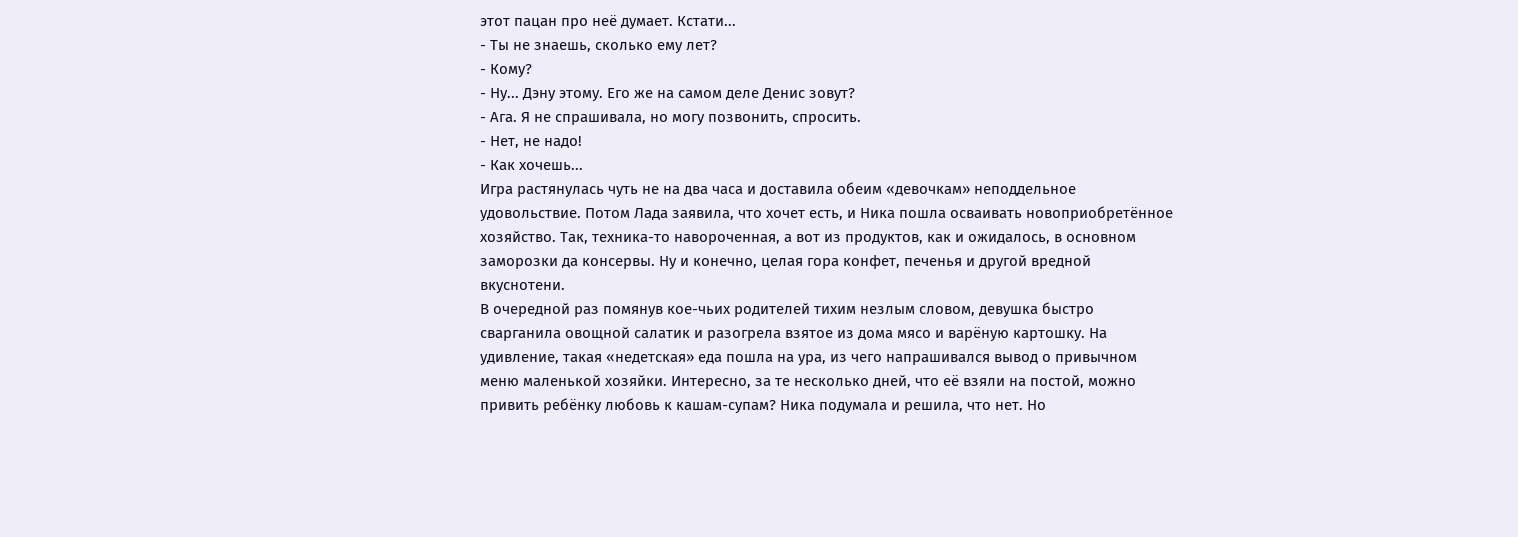этот пацан про неё думает. Кстати...
- Ты не знаешь, сколько ему лет?
- Кому?
- Ну... Дэну этому. Его же на самом деле Денис зовут?
- Ага. Я не спрашивала, но могу позвонить, спросить.
- Нет, не надо!
- Как хочешь...
Игра растянулась чуть не на два часа и доставила обеим «девочкам» неподдельное удовольствие. Потом Лада заявила, что хочет есть, и Ника пошла осваивать новоприобретённое хозяйство. Так, техника-то навороченная, а вот из продуктов, как и ожидалось, в основном заморозки да консервы. Ну и конечно, целая гора конфет, печенья и другой вредной вкуснотени.
В очередной раз помянув кое-чьих родителей тихим незлым словом, девушка быстро сварганила овощной салатик и разогрела взятое из дома мясо и варёную картошку. На удивление, такая «недетская» еда пошла на ура, из чего напрашивался вывод о привычном меню маленькой хозяйки. Интересно, за те несколько дней, что её взяли на постой, можно привить ребёнку любовь к кашам-супам? Ника подумала и решила, что нет. Но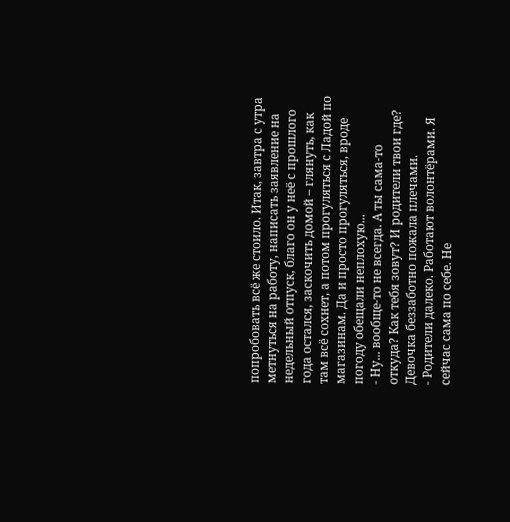попробовать всё же стоило. Итак, завтра с утра метнуться на работу, написать заявление на недельный отпуск, благо он у неё с прошлого года остался, заскочить домой – глянуть, как там всё сохнет, а потом прогуляться с Ладой по магазинам. Да и просто прогуляться, вроде погоду обещали неплохую...
- Ну... вообще-то не всегда. А ты сама-то откуда? Как тебя зовут? И родители твои где?
Девочка беззаботно пожала плечами.
- Родители далеко. Работают волонтёрами. Я сейчас сама по себе. Не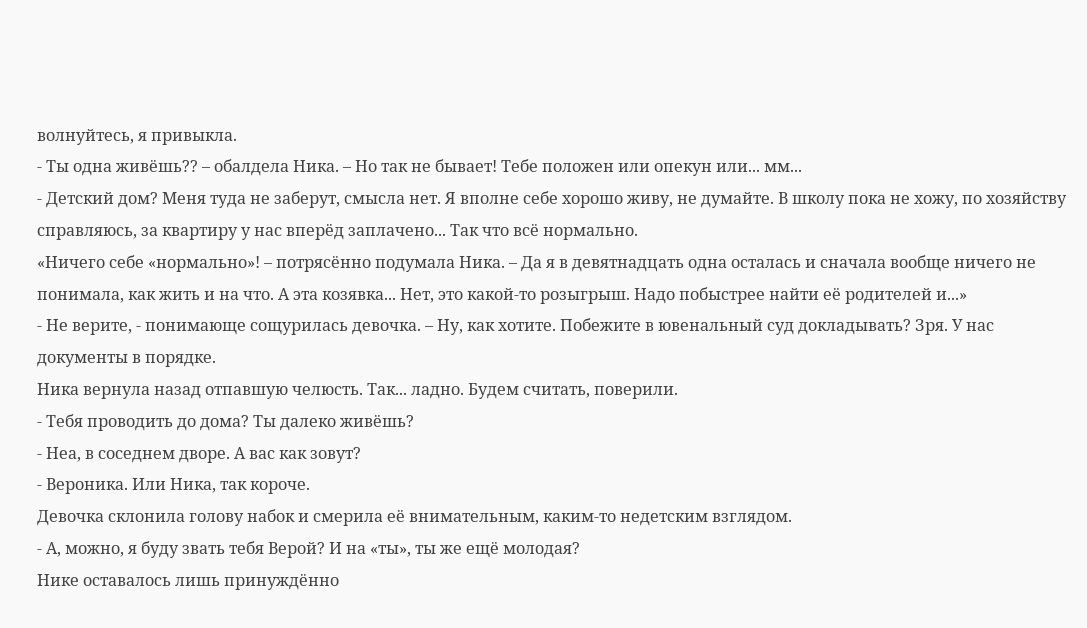волнуйтесь, я привыкла.
- Ты одна живёшь?? – обалдела Ника. – Но так не бывает! Тебе положен или опекун или... мм...
- Детский дом? Меня туда не заберут, смысла нет. Я вполне себе хорошо живу, не думайте. В школу пока не хожу, по хозяйству справляюсь, за квартиру у нас вперёд заплачено... Так что всё нормально.
«Ничего себе «нормально»! – потрясённо подумала Ника. – Да я в девятнадцать одна осталась и сначала вообще ничего не понимала, как жить и на что. А эта козявка... Нет, это какой-то розыгрыш. Надо побыстрее найти её родителей и...»
- Не верите, - понимающе сощурилась девочка. – Ну, как хотите. Побежите в ювенальный суд докладывать? Зря. У нас документы в порядке.
Ника вернула назад отпавшую челюсть. Так... ладно. Будем считать, поверили.
- Тебя проводить до дома? Ты далеко живёшь?
- Неа, в соседнем дворе. А вас как зовут?
- Вероника. Или Ника, так короче.
Девочка склонила голову набок и смерила её внимательным, каким-то недетским взглядом.
- А, можно, я буду звать тебя Верой? И на «ты», ты же ещё молодая?
Нике оставалось лишь принуждённо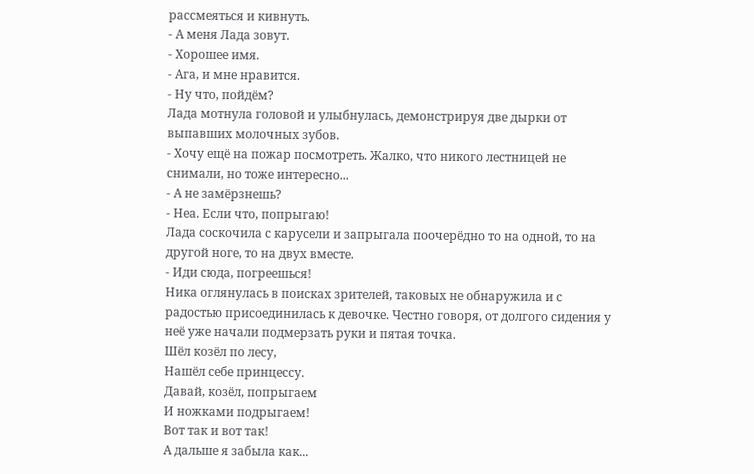рассмеяться и кивнуть.
- А меня Лада зовут.
- Хорошее имя.
- Ага, и мне нравится.
- Ну что, пойдём?
Лада мотнула головой и улыбнулась, демонстрируя две дырки от выпавших молочных зубов.
- Хочу ещё на пожар посмотреть. Жалко, что никого лестницей не снимали, но тоже интересно...
- А не замёрзнешь?
- Неа. Если что, попрыгаю!
Лада соскочила с карусели и запрыгала поочерёдно то на одной, то на другой ноге, то на двух вместе.
- Иди сюда, погреешься!
Ника оглянулась в поисках зрителей, таковых не обнаружила и с радостью присоединилась к девочке. Честно говоря, от долгого сидения у неё уже начали подмерзать руки и пятая точка.
Шёл козёл по лесу,
Нашёл себе принцессу.
Давай, козёл, попрыгаем
И ножками подрыгаем!
Вот так и вот так!
А дальше я забыла как...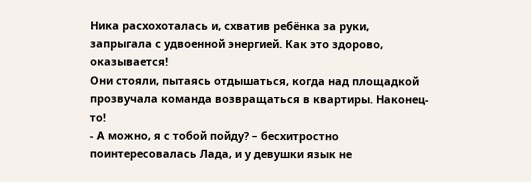Ника расхохоталась и, схватив ребёнка за руки, запрыгала с удвоенной энергией. Как это здорово, оказывается!
Они стояли, пытаясь отдышаться, когда над площадкой прозвучала команда возвращаться в квартиры. Наконец-то!
- А можно, я с тобой пойду? – бесхитростно поинтересовалась Лада, и у девушки язык не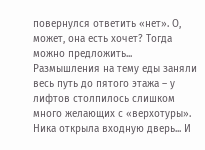повернулся ответить «нет». О, может, она есть хочет? Тогда можно предложить...
Размышления на тему еды заняли весь путь до пятого этажа – у лифтов столпилось слишком много желающих с «верхотуры». Ника открыла входную дверь... И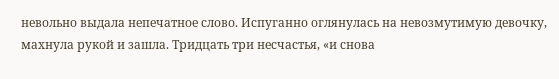невольно выдала непечатное слово. Испуганно оглянулась на невозмутимую девочку, махнула рукой и зашла. Тридцать три несчастья, «и снова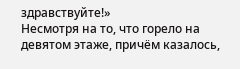здравствуйте!»
Несмотря на то, что горело на девятом этаже, причём казалось,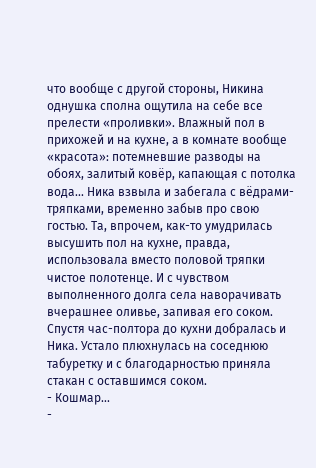что вообще с другой стороны, Никина однушка сполна ощутила на себе все прелести «проливки». Влажный пол в прихожей и на кухне, а в комнате вообще «красота»: потемневшие разводы на обоях, залитый ковёр, капающая с потолка вода... Ника взвыла и забегала с вёдрами-тряпками, временно забыв про свою гостью. Та, впрочем, как-то умудрилась высушить пол на кухне, правда, использовала вместо половой тряпки чистое полотенце. И с чувством выполненного долга села наворачивать вчерашнее оливье, запивая его соком.
Спустя час-полтора до кухни добралась и Ника. Устало плюхнулась на соседнюю табуретку и с благодарностью приняла стакан с оставшимся соком.
- Кошмар...
-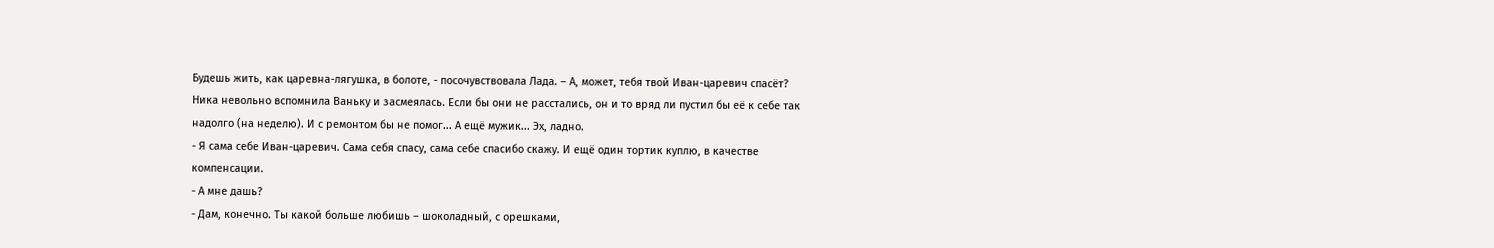Будешь жить, как царевна-лягушка, в болоте, - посочувствовала Лада. – А, может, тебя твой Иван-царевич спасёт?
Ника невольно вспомнила Ваньку и засмеялась. Если бы они не расстались, он и то вряд ли пустил бы её к себе так надолго (на неделю). И с ремонтом бы не помог... А ещё мужик... Эх, ладно.
- Я сама себе Иван-царевич. Сама себя спасу, сама себе спасибо скажу. И ещё один тортик куплю, в качестве компенсации.
- А мне дашь?
- Дам, конечно. Ты какой больше любишь – шоколадный, с орешками,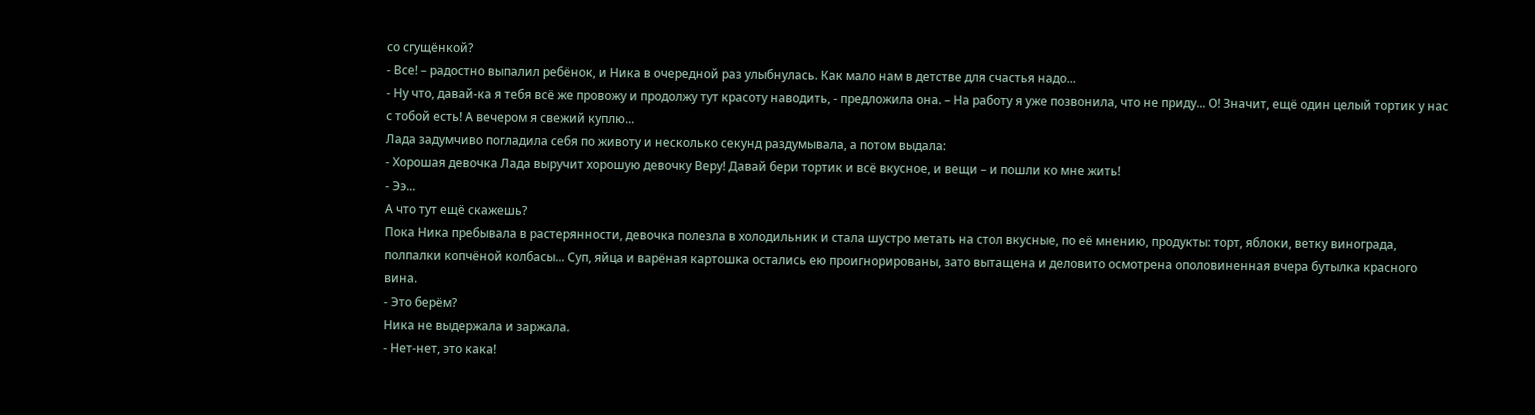со сгущёнкой?
- Все! – радостно выпалил ребёнок, и Ника в очередной раз улыбнулась. Как мало нам в детстве для счастья надо...
- Ну что, давай-ка я тебя всё же провожу и продолжу тут красоту наводить, - предложила она. – На работу я уже позвонила, что не приду... О! Значит, ещё один целый тортик у нас с тобой есть! А вечером я свежий куплю...
Лада задумчиво погладила себя по животу и несколько секунд раздумывала, а потом выдала:
- Хорошая девочка Лада выручит хорошую девочку Веру! Давай бери тортик и всё вкусное, и вещи – и пошли ко мне жить!
- Ээ...
А что тут ещё скажешь?
Пока Ника пребывала в растерянности, девочка полезла в холодильник и стала шустро метать на стол вкусные, по её мнению, продукты: торт, яблоки, ветку винограда, полпалки копчёной колбасы... Суп, яйца и варёная картошка остались ею проигнорированы, зато вытащена и деловито осмотрена ополовиненная вчера бутылка красного вина.
- Это берём?
Ника не выдержала и заржала.
- Нет-нет, это кака!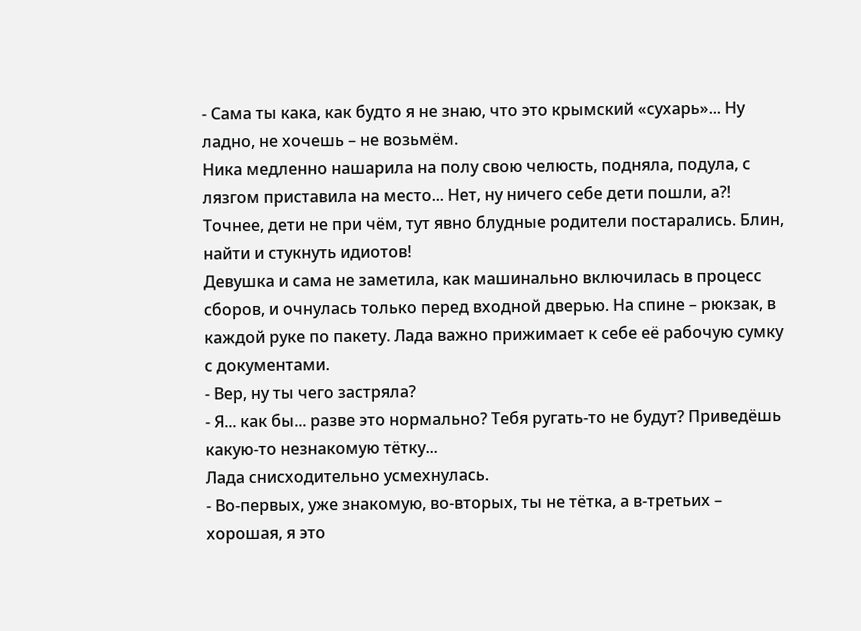- Сама ты кака, как будто я не знаю, что это крымский «сухарь»... Ну ладно, не хочешь – не возьмём.
Ника медленно нашарила на полу свою челюсть, подняла, подула, с лязгом приставила на место... Нет, ну ничего себе дети пошли, а?! Точнее, дети не при чём, тут явно блудные родители постарались. Блин, найти и стукнуть идиотов!
Девушка и сама не заметила, как машинально включилась в процесс сборов, и очнулась только перед входной дверью. На спине – рюкзак, в каждой руке по пакету. Лада важно прижимает к себе её рабочую сумку с документами.
- Вер, ну ты чего застряла?
- Я... как бы... разве это нормально? Тебя ругать-то не будут? Приведёшь какую-то незнакомую тётку...
Лада снисходительно усмехнулась.
- Во-первых, уже знакомую, во-вторых, ты не тётка, а в-третьих – хорошая, я это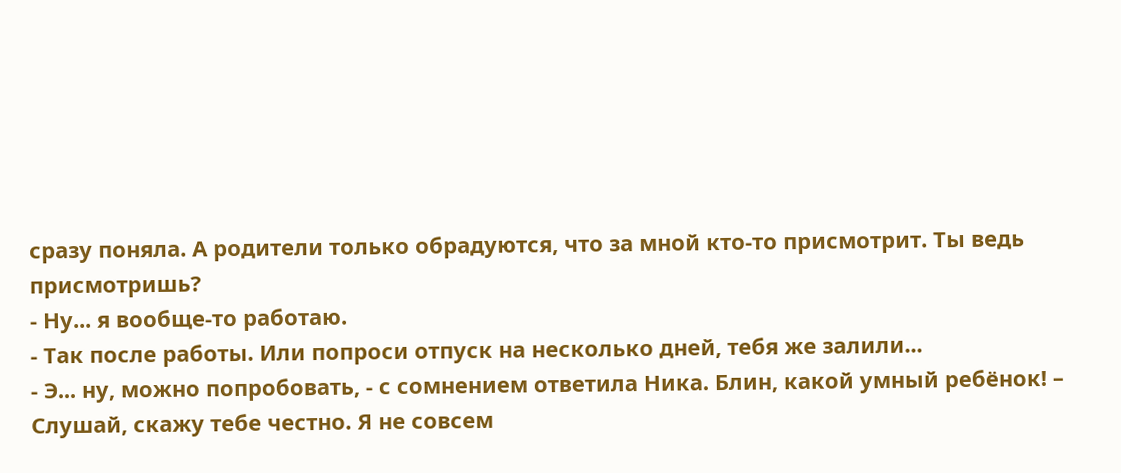сразу поняла. А родители только обрадуются, что за мной кто-то присмотрит. Ты ведь присмотришь?
- Ну... я вообще-то работаю.
- Так после работы. Или попроси отпуск на несколько дней, тебя же залили...
- Э... ну, можно попробовать, - с сомнением ответила Ника. Блин, какой умный ребёнок! – Слушай, скажу тебе честно. Я не совсем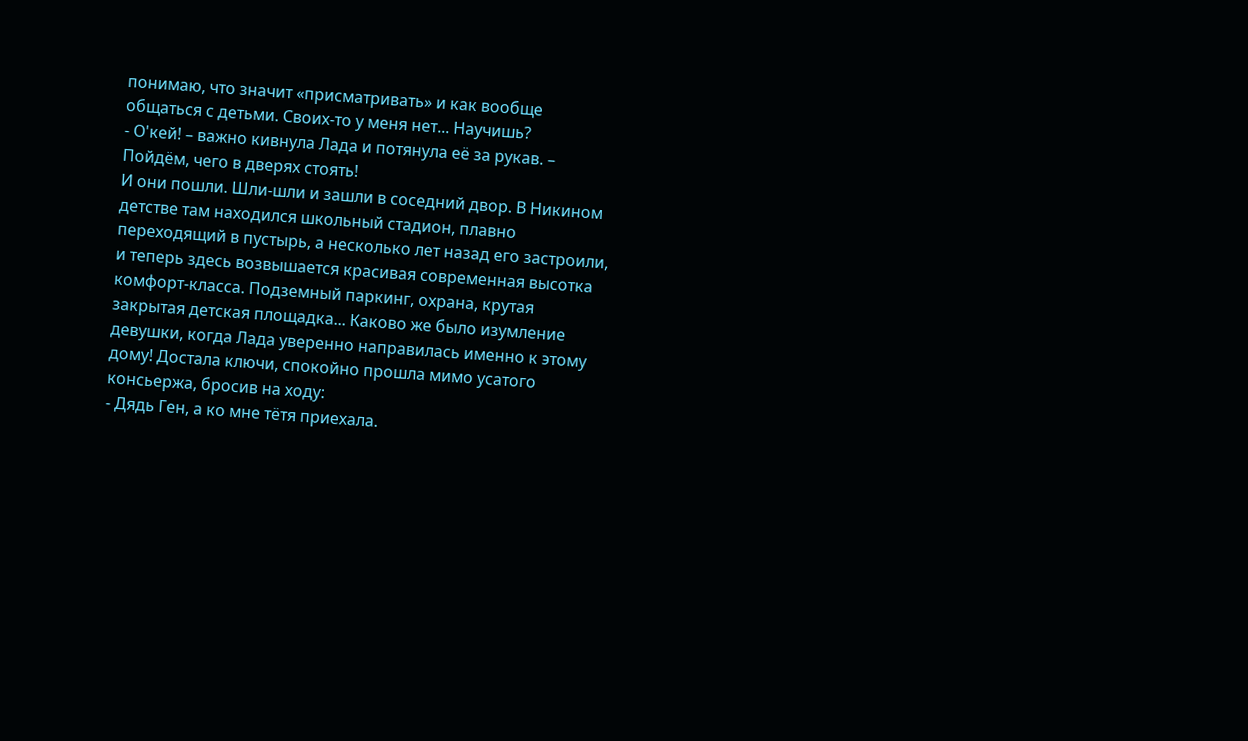понимаю, что значит «присматривать» и как вообще общаться с детьми. Своих-то у меня нет... Научишь?
- О'кей! – важно кивнула Лада и потянула её за рукав. – Пойдём, чего в дверях стоять!
И они пошли. Шли-шли и зашли в соседний двор. В Никином детстве там находился школьный стадион, плавно переходящий в пустырь, а несколько лет назад его застроили, и теперь здесь возвышается красивая современная высотка комфорт-класса. Подземный паркинг, охрана, крутая закрытая детская площадка... Каково же было изумление девушки, когда Лада уверенно направилась именно к этому дому! Достала ключи, спокойно прошла мимо усатого консьержа, бросив на ходу:
- Дядь Ген, а ко мне тётя приехала.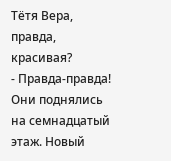Тётя Вера, правда, красивая?
- Правда-правда!
Они поднялись на семнадцатый этаж. Новый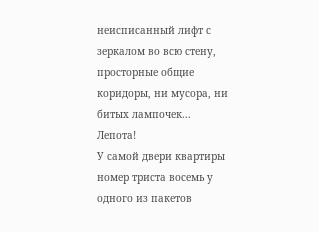неисписанный лифт с зеркалом во всю стену, просторные общие коридоры, ни мусора, ни битых лампочек... Лепота!
У самой двери квартиры номер триста восемь у одного из пакетов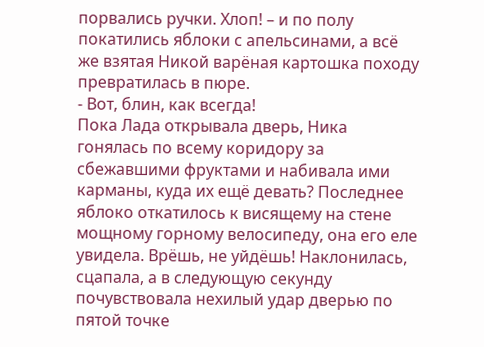порвались ручки. Хлоп! – и по полу покатились яблоки с апельсинами, а всё же взятая Никой варёная картошка походу превратилась в пюре.
- Вот, блин, как всегда!
Пока Лада открывала дверь, Ника гонялась по всему коридору за сбежавшими фруктами и набивала ими карманы, куда их ещё девать? Последнее яблоко откатилось к висящему на стене мощному горному велосипеду, она его еле увидела. Врёшь, не уйдёшь! Наклонилась, сцапала, а в следующую секунду почувствовала нехилый удар дверью по пятой точке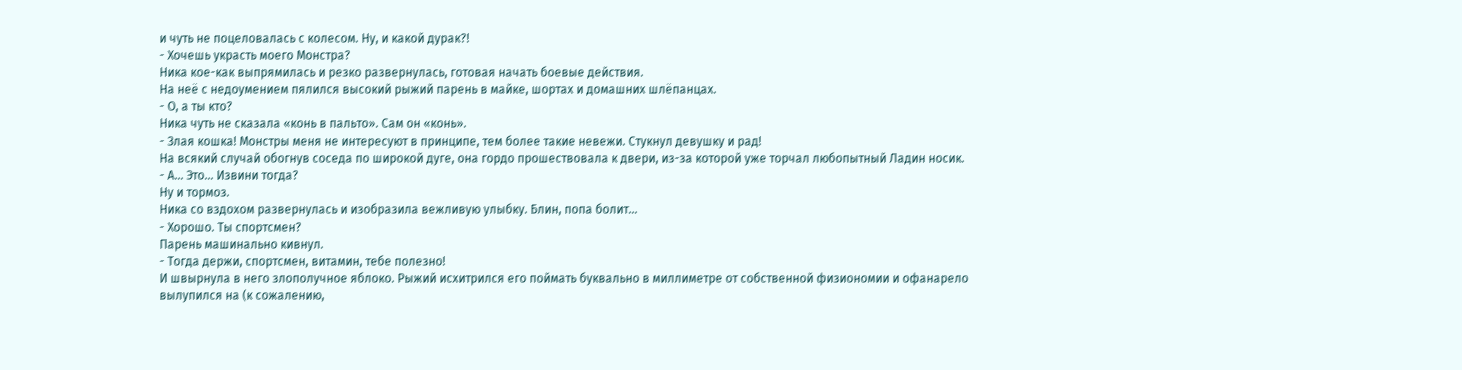и чуть не поцеловалась с колесом. Ну, и какой дурак?!
- Хочешь украсть моего Монстра?
Ника кое-как выпрямилась и резко развернулась, готовая начать боевые действия.
На неё с недоумением пялился высокий рыжий парень в майке, шортах и домашних шлёпанцах.
- О, а ты кто?
Ника чуть не сказала «конь в пальто». Сам он «конь».
- Злая кошка! Монстры меня не интересуют в принципе, тем более такие невежи. Стукнул девушку и рад!
На всякий случай обогнув соседа по широкой дуге, она гордо прошествовала к двери, из-за которой уже торчал любопытный Ладин носик.
- А... Это... Извини тогда?
Ну и тормоз.
Ника со вздохом развернулась и изобразила вежливую улыбку. Блин, попа болит...
- Хорошо. Ты спортсмен?
Парень машинально кивнул.
- Тогда держи, спортсмен, витамин, тебе полезно!
И швырнула в него злополучное яблоко. Рыжий исхитрился его поймать буквально в миллиметре от собственной физиономии и офанарело вылупился на (к сожалению,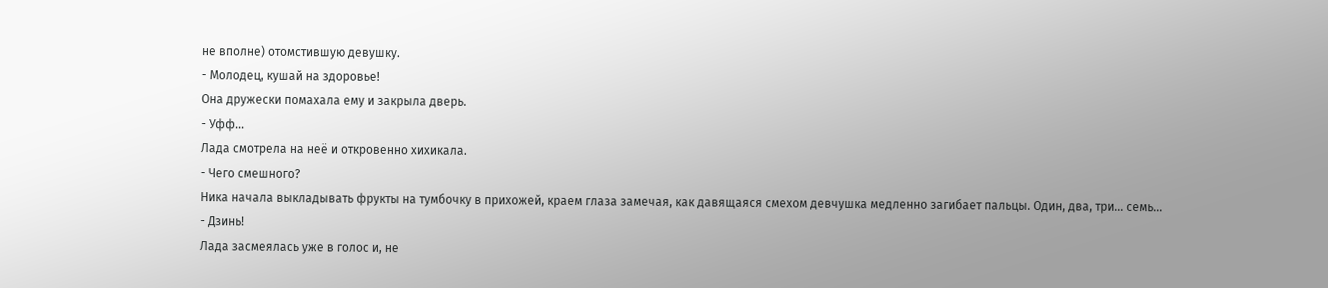не вполне) отомстившую девушку.
- Молодец, кушай на здоровье!
Она дружески помахала ему и закрыла дверь.
- Уфф...
Лада смотрела на неё и откровенно хихикала.
- Чего смешного?
Ника начала выкладывать фрукты на тумбочку в прихожей, краем глаза замечая, как давящаяся смехом девчушка медленно загибает пальцы. Один, два, три... семь...
- Дзинь!
Лада засмеялась уже в голос и, не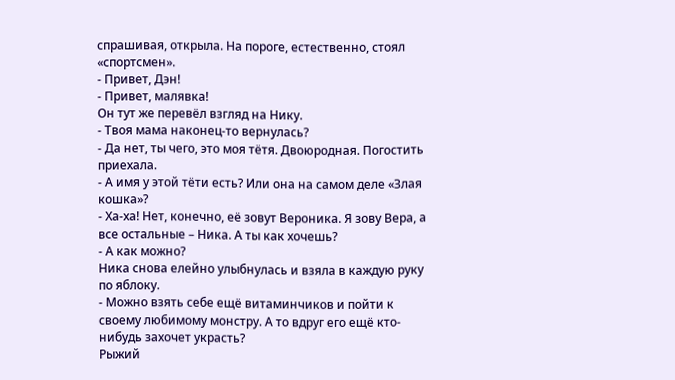спрашивая, открыла. На пороге, естественно, стоял «спортсмен».
- Привет, Дэн!
- Привет, малявка!
Он тут же перевёл взгляд на Нику.
- Твоя мама наконец-то вернулась?
- Да нет, ты чего, это моя тётя. Двоюродная. Погостить приехала.
- А имя у этой тёти есть? Или она на самом деле «Злая кошка»?
- Ха-ха! Нет, конечно, её зовут Вероника. Я зову Вера, а все остальные – Ника. А ты как хочешь?
- А как можно?
Ника снова елейно улыбнулась и взяла в каждую руку по яблоку.
- Можно взять себе ещё витаминчиков и пойти к своему любимому монстру. А то вдруг его ещё кто-нибудь захочет украсть?
Рыжий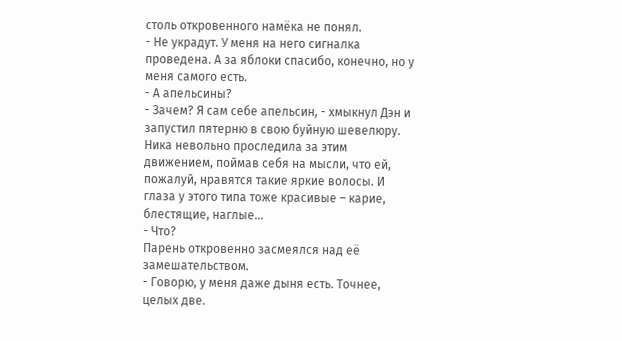столь откровенного намёка не понял.
- Не украдут. У меня на него сигналка проведена. А за яблоки спасибо, конечно, но у меня самого есть.
- А апельсины?
- Зачем? Я сам себе апельсин, - хмыкнул Дэн и запустил пятерню в свою буйную шевелюру. Ника невольно проследила за этим движением, поймав себя на мысли, что ей, пожалуй, нравятся такие яркие волосы. И глаза у этого типа тоже красивые – карие, блестящие, наглые...
- Что?
Парень откровенно засмеялся над её замешательством.
- Говорю, у меня даже дыня есть. Точнее, целых две.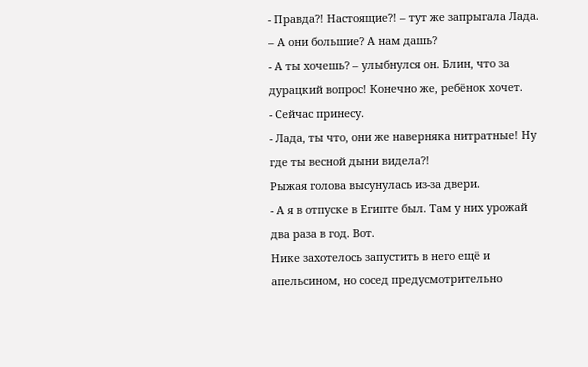- Правда?! Настоящие?! – тут же запрыгала Лада. – А они большие? А нам дашь?
- А ты хочешь? – улыбнулся он. Блин, что за дурацкий вопрос! Конечно же, ребёнок хочет.
- Сейчас принесу.
- Лада, ты что, они же наверняка нитратные! Ну где ты весной дыни видела?!
Рыжая голова высунулась из-за двери.
- А я в отпуске в Египте был. Там у них урожай два раза в год. Вот.
Нике захотелось запустить в него ещё и апельсином, но сосед предусмотрительно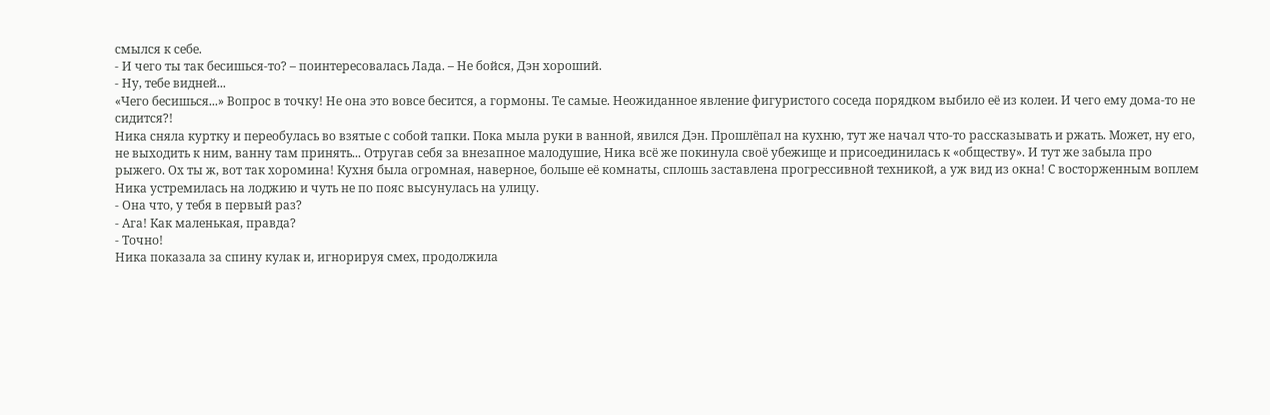смылся к себе.
- И чего ты так бесишься-то? – поинтересовалась Лада. – Не бойся, Дэн хороший.
- Ну, тебе видней...
«Чего бесишься...» Вопрос в точку! Не она это вовсе бесится, а гормоны. Те самые. Неожиданное явление фигуристого соседа порядком выбило её из колеи. И чего ему дома-то не сидится?!
Ника сняла куртку и переобулась во взятые с собой тапки. Пока мыла руки в ванной, явился Дэн. Прошлёпал на кухню, тут же начал что-то рассказывать и ржать. Может, ну его, не выходить к ним, ванну там принять... Отругав себя за внезапное малодушие, Ника всё же покинула своё убежище и присоединилась к «обществу». И тут же забыла про рыжего. Ох ты ж, вот так хоромина! Кухня была огромная, наверное, больше её комнаты, сплошь заставлена прогрессивной техникой, а уж вид из окна! С восторженным воплем Ника устремилась на лоджию и чуть не по пояс высунулась на улицу.
- Она что, у тебя в первый раз?
- Ага! Как маленькая, правда?
- Точно!
Ника показала за спину кулак и, игнорируя смех, продолжила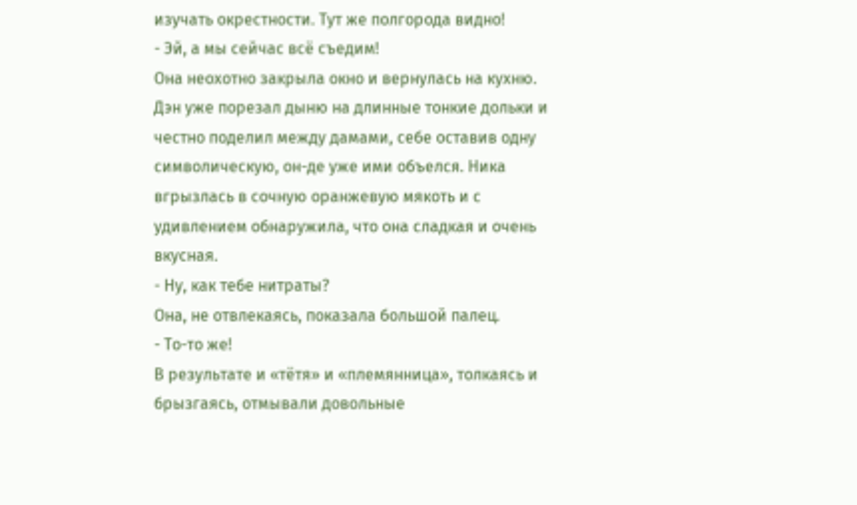изучать окрестности. Тут же полгорода видно!
- Эй, а мы сейчас всё съедим!
Она неохотно закрыла окно и вернулась на кухню. Дэн уже порезал дыню на длинные тонкие дольки и честно поделил между дамами, себе оставив одну символическую, он-де уже ими объелся. Ника вгрызлась в сочную оранжевую мякоть и с удивлением обнаружила, что она сладкая и очень вкусная.
- Ну, как тебе нитраты?
Она, не отвлекаясь, показала большой палец.
- То-то же!
В результате и «тётя» и «племянница», толкаясь и брызгаясь, отмывали довольные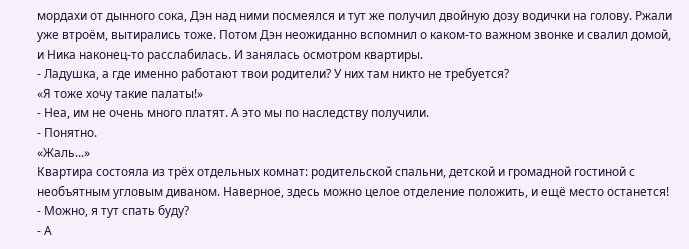мордахи от дынного сока, Дэн над ними посмеялся и тут же получил двойную дозу водички на голову. Ржали уже втроём, вытирались тоже. Потом Дэн неожиданно вспомнил о каком-то важном звонке и свалил домой, и Ника наконец-то расслабилась. И занялась осмотром квартиры.
- Ладушка, а где именно работают твои родители? У них там никто не требуется?
«Я тоже хочу такие палаты!»
- Неа, им не очень много платят. А это мы по наследству получили.
- Понятно.
«Жаль...»
Квартира состояла из трёх отдельных комнат: родительской спальни, детской и громадной гостиной с необъятным угловым диваном. Наверное, здесь можно целое отделение положить, и ещё место останется!
- Можно, я тут спать буду?
- А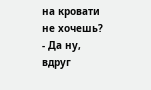на кровати не хочешь?
- Да ну, вдруг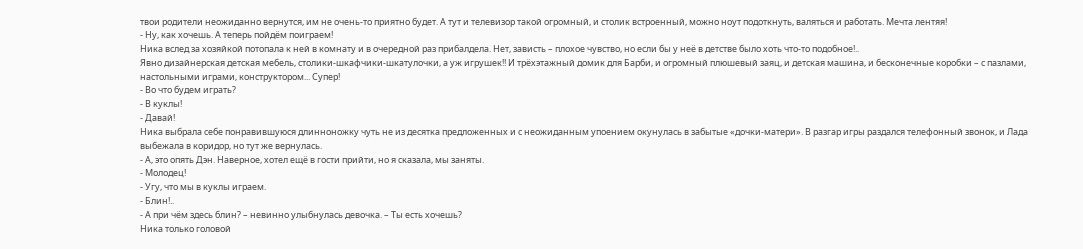твои родители неожиданно вернутся, им не очень-то приятно будет. А тут и телевизор такой огромный, и столик встроенный, можно ноут подоткнуть, валяться и работать. Мечта лентяя!
- Ну, как хочешь. А теперь пойдём поиграем!
Ника вслед за хозяйкой потопала к ней в комнату и в очередной раз прибалдела. Нет, зависть – плохое чувство, но если бы у неё в детстве было хоть что-то подобное!..
Явно дизайнерская детская мебель, столики-шкафчики-шкатулочки, а уж игрушек!! И трёхэтажный домик для Барби, и огромный плюшевый заяц, и детская машина, и бесконечные коробки – с пазлами, настольными играми, конструктором... Супер!
- Во что будем играть?
- В куклы!
- Давай!
Ника выбрала себе понравившуюся длинноножку чуть не из десятка предложенных и с неожиданным упоением окунулась в забытые «дочки-матери». В разгар игры раздался телефонный звонок, и Лада выбежала в коридор, но тут же вернулась.
- А, это опять Дэн. Наверное, хотел ещё в гости прийти, но я сказала, мы заняты.
- Молодец!
- Угу, что мы в куклы играем.
- Блин!..
- А при чём здесь блин? – невинно улыбнулась девочка. – Ты есть хочешь?
Ника только головой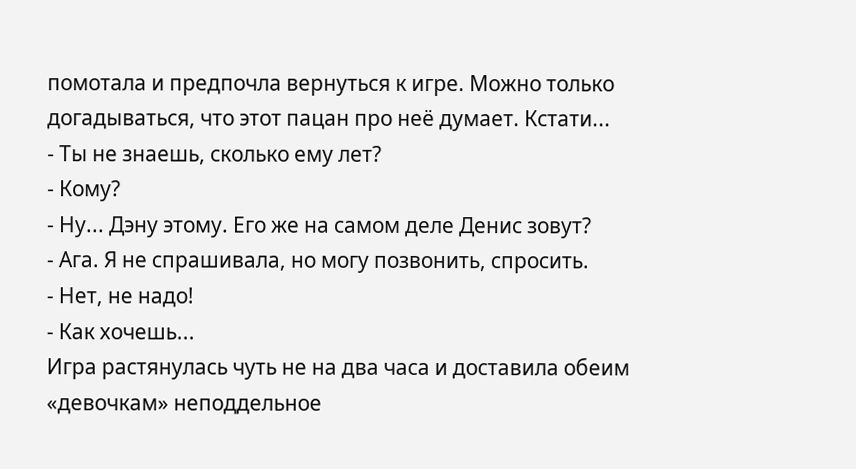помотала и предпочла вернуться к игре. Можно только догадываться, что этот пацан про неё думает. Кстати...
- Ты не знаешь, сколько ему лет?
- Кому?
- Ну... Дэну этому. Его же на самом деле Денис зовут?
- Ага. Я не спрашивала, но могу позвонить, спросить.
- Нет, не надо!
- Как хочешь...
Игра растянулась чуть не на два часа и доставила обеим «девочкам» неподдельное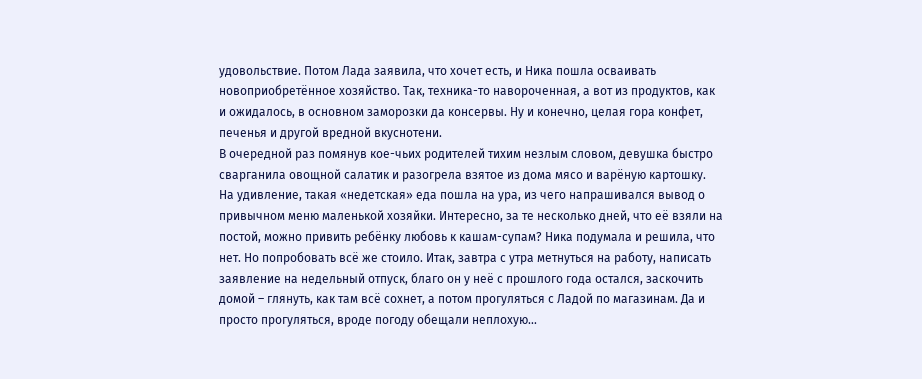удовольствие. Потом Лада заявила, что хочет есть, и Ника пошла осваивать новоприобретённое хозяйство. Так, техника-то навороченная, а вот из продуктов, как и ожидалось, в основном заморозки да консервы. Ну и конечно, целая гора конфет, печенья и другой вредной вкуснотени.
В очередной раз помянув кое-чьих родителей тихим незлым словом, девушка быстро сварганила овощной салатик и разогрела взятое из дома мясо и варёную картошку. На удивление, такая «недетская» еда пошла на ура, из чего напрашивался вывод о привычном меню маленькой хозяйки. Интересно, за те несколько дней, что её взяли на постой, можно привить ребёнку любовь к кашам-супам? Ника подумала и решила, что нет. Но попробовать всё же стоило. Итак, завтра с утра метнуться на работу, написать заявление на недельный отпуск, благо он у неё с прошлого года остался, заскочить домой – глянуть, как там всё сохнет, а потом прогуляться с Ладой по магазинам. Да и просто прогуляться, вроде погоду обещали неплохую...